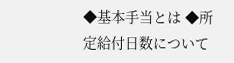◆基本手当とは ◆所定給付日数について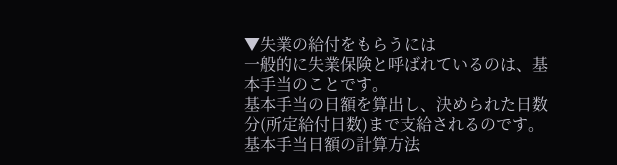▼失業の給付をもらうには
一般的に失業保険と呼ばれているのは、基本手当のことです。
基本手当の日額を算出し、決められた日数分(所定給付日数)まで支給されるのです。
基本手当日額の計算方法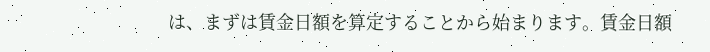は、まずは賃金日額を算定することから始まります。賃金日額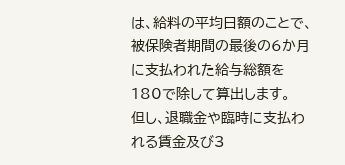は、給料の平均日額のことで、被保険者期間の最後の6か月に支払われた給与総額を180で除して算出します。
但し、退職金や臨時に支払われる賃金及び3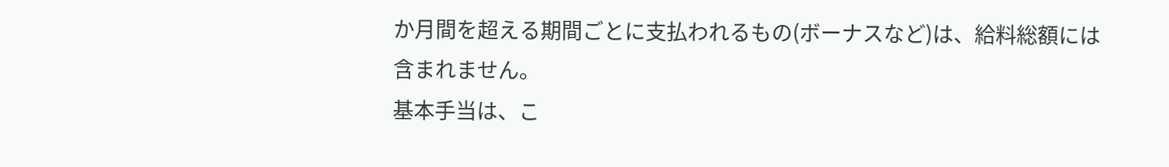か月間を超える期間ごとに支払われるもの(ボーナスなど)は、給料総額には含まれません。
基本手当は、こ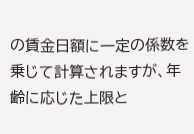の賃金日額に一定の係数を乗じて計算されますが、年齢に応じた上限と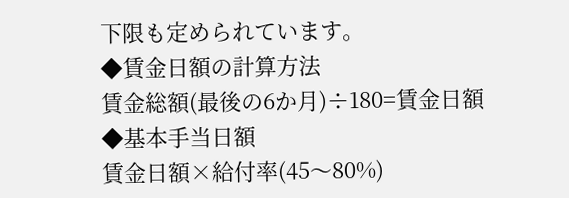下限も定められています。
◆賃金日額の計算方法
賃金総額(最後の6か月)÷180=賃金日額
◆基本手当日額
賃金日額×給付率(45〜80%)